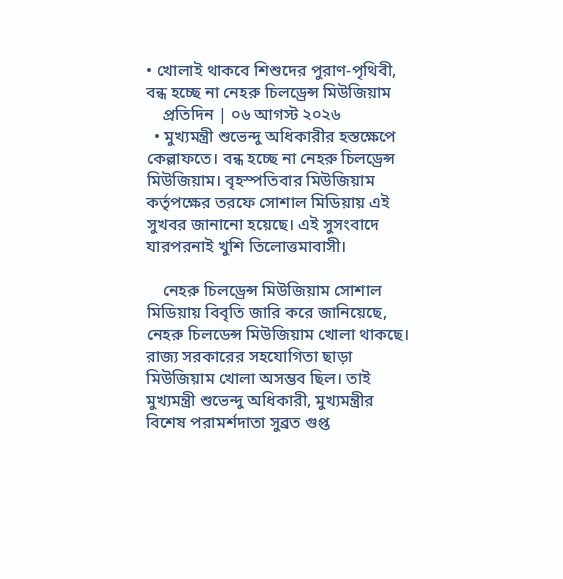• খোলাই থাকবে শিশুদের পুরাণ-পৃথিবী, বন্ধ হচ্ছে না নেহরু চিলড্রেন্স মিউজিয়াম
    প্রতিদিন | ০৬ আগস্ট ২০২৬
  • মুখ্যমন্ত্রী শুভেন্দু অধিকারীর হস্তক্ষেপে কেল্লাফতে। বন্ধ হচ্ছে না নেহরু চিলড্রেন্স মিউজিয়াম। বৃহস্পতিবার মিউজিয়াম কর্তৃপক্ষের তরফে সোশাল মিডিয়ায় এই সুখবর জানানো হয়েছে। এই সুসংবাদে যারপরনাই খুশি তিলোত্তমাবাসী।

    নেহরু চিলড্রেন্স মিউজিয়াম সোশাল মিডিয়ায় বিবৃতি জারি করে জানিয়েছে, নেহরু চিলডেন্স মিউজিয়াম খোলা থাকছে। রাজ্য সরকারের সহযোগিতা ছাড়া মিউজিয়াম খোলা অসম্ভব ছিল। তাই মুখ্যমন্ত্রী শুভেন্দু অধিকারী, মুখ্যমন্ত্রীর বিশেষ পরামর্শদাতা সুব্রত গুপ্ত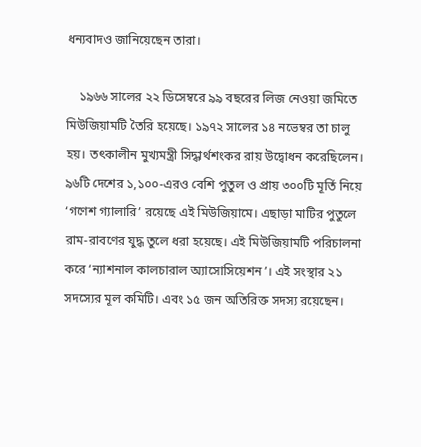ধন্যবাদও জানিয়েছেন তারা।

    ১৯৬৬ সালের ২২ ডিসেম্বরে ৯৯ বছরের লিজ নেওয়া জমিতে মিউজিয়ামটি তৈরি হয়েছে। ১৯৭২ সালের ১৪ নভেম্বর তা চালু হয়। তৎকালীন মুখ্যমন্ত্রী সিদ্ধার্থশংকর রায় উদ্বোধন করেছিলেন। ৯৬টি দেশের ১,১০০-এরও বেশি পুতুল ও প্রায় ৩০০টি মূর্তি নিয়ে ‘গণেশ গ্যালারি’ রয়েছে এই মিউজিয়ামে। এছাড়া মাটির পুতুলে রাম-রাবণের যুদ্ধ তুলে ধরা হয়েছে। এই মিউজিয়ামটি পরিচালনা করে ‘ন্যাশনাল কালচারাল অ্যাসোসিয়েশন’। এই সংস্থার ২১ সদস্যের মূল কমিটি। এবং ১৫ জন অতিরিক্ত সদস্য রয়েছেন।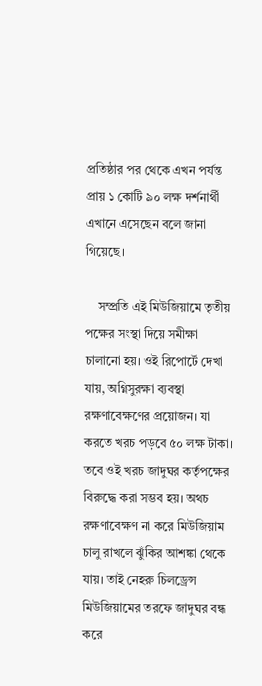প্রতিষ্ঠার পর থেকে এখন পর্যন্ত প্রায় ১ কোটি ৯০ লক্ষ দর্শনার্থী এখানে এসেছেন বলে জানা গিয়েছে।

    সম্প্রতি এই মিউজিয়ামে তৃতীয় পক্ষের সংস্থা দিয়ে সমীক্ষা চালানো হয়। ওই রিপোর্টে দেখা যায়, অগ্নিসুরক্ষা ব্যবস্থা রক্ষণাবেক্ষণের প্রয়োজন। যা করতে খরচ পড়বে ৫০ লক্ষ টাকা। তবে ওই খরচ জাদুঘর কর্তৃপক্ষের বিরুদ্ধে করা সম্ভব হয়। অথচ রক্ষণাবেক্ষণ না করে মিউজিয়াম চালু রাখলে ঝুঁকির আশঙ্কা থেকে যায়। তাই নেহরু চিলড্রেন্স মিউজিয়ামের তরফে জাদুঘর বন্ধ করে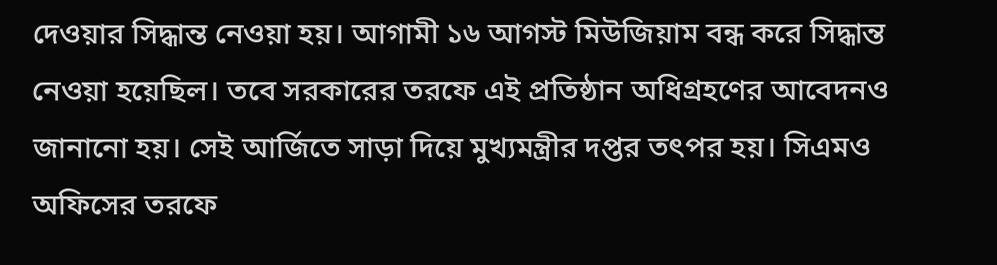দেওয়ার সিদ্ধান্ত নেওয়া হয়। আগামী ১৬ আগস্ট মিউজিয়াম বন্ধ করে সিদ্ধান্ত নেওয়া হয়েছিল। তবে সরকারের তরফে এই প্রতিষ্ঠান অধিগ্রহণের আবেদনও জানানো হয়। সেই আর্জিতে সাড়া দিয়ে মুখ্যমন্ত্রীর দপ্তর তৎপর হয়। সিএমও অফিসের তরফে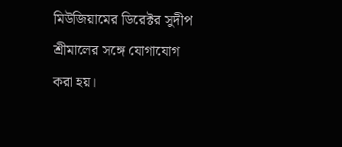মিউজিয়ামের ডিরেক্টর সুদীপ শ্রীমালের সঙ্গে যোগাযোগ করা হয়।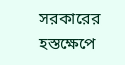সরকারের হস্তক্ষেপে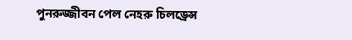পুনরুজ্জীবন পেল নেহরু চিলড্রেন্স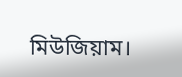মিউজিয়াম।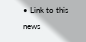• Link to this news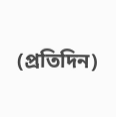(প্রতিদিন)